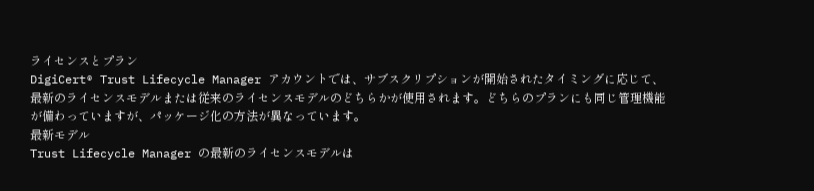ライセンスとプラン
DigiCert® Trust Lifecycle Manager アカウントでは、サブスクリプションが開始されたタイミングに応じて、最新のライセンスモデルまたは従来のライセンスモデルのどちらかが使用されます。どちらのプランにも同じ管理機能が備わっていますが、パッケージ化の方法が異なっています。
最新モデル
Trust Lifecycle Manager の最新のライセンスモデルは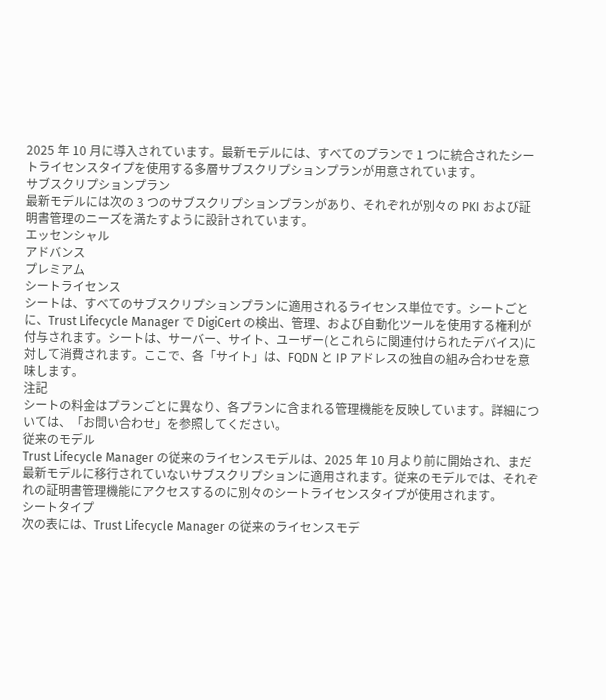2025 年 10 月に導入されています。最新モデルには、すべてのプランで 1 つに統合されたシートライセンスタイプを使用する多層サブスクリプションプランが用意されています。
サブスクリプションプラン
最新モデルには次の 3 つのサブスクリプションプランがあり、それぞれが別々の PKI および証明書管理のニーズを満たすように設計されています。
エッセンシャル
アドバンス
プレミアム
シートライセンス
シートは、すべてのサブスクリプションプランに適用されるライセンス単位です。シートごとに、Trust Lifecycle Manager で DigiCert の検出、管理、および自動化ツールを使用する権利が付与されます。シートは、サーバー、サイト、ユーザー(とこれらに関連付けられたデバイス)に対して消費されます。ここで、各「サイト」は、FQDN と IP アドレスの独自の組み合わせを意味します。
注記
シートの料金はプランごとに異なり、各プランに含まれる管理機能を反映しています。詳細については、「お問い合わせ」を参照してください。
従来のモデル
Trust Lifecycle Manager の従来のライセンスモデルは、2025 年 10 月より前に開始され、まだ最新モデルに移行されていないサブスクリプションに適用されます。従来のモデルでは、それぞれの証明書管理機能にアクセスするのに別々のシートライセンスタイプが使用されます。
シートタイプ
次の表には、Trust Lifecycle Manager の従来のライセンスモデ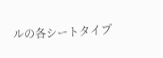ルの各シートタイプ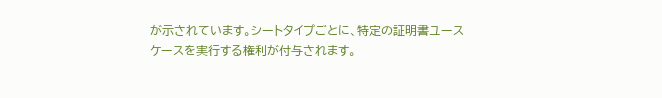が示されています。シートタイプごとに、特定の証明書ユースケースを実行する権利が付与されます。